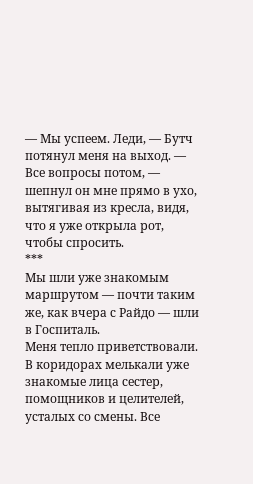— Мы успеем. Леди, — Бутч потянул меня на выход. — Все вопросы потом, — шепнул он мне прямо в ухо, вытягивая из кресла, видя, что я уже открыла рот, чтобы спросить.
***
Мы шли уже знакомым маршрутом — почти таким же, как вчера с Райдо — шли в Госпиталь.
Меня тепло приветствовали. В коридорах мелькали уже знакомые лица сестер, помощников и целителей, усталых со смены. Все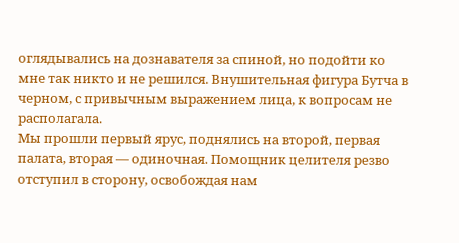оглядывались на дознавателя за спиной, но подойти ко мне так никто и не решился. Внушительная фигура Бутча в черном, с привычным выражением лица, к вопросам не располагала.
Мы прошли первый ярус, поднялись на второй, первая палата, вторая — одиночная. Помощник целителя резво отступил в сторону, освобождая нам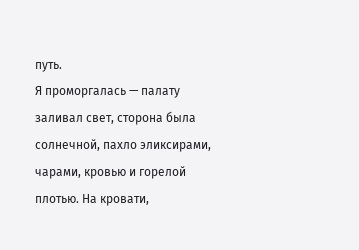путь.
Я проморгалась — палату заливал свет, сторона была солнечной, пахло эликсирами, чарами, кровью и горелой плотью. На кровати,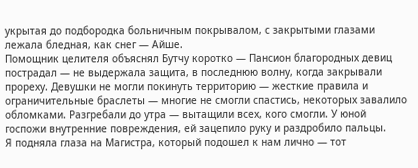укрытая до подбородка больничным покрывалом, с закрытыми глазами лежала бледная, как снег — Айше.
Помощник целителя объяснял Бутчу коротко — Пансион благородных девиц пострадал — не выдержала защита, в последнюю волну, когда закрывали прореху. Девушки не могли покинуть территорию — жесткие правила и ограничительные браслеты — многие не смогли спастись, некоторых завалило обломками. Разгребали до утра — вытащили всех, кого смогли. У юной госпожи внутренние повреждения, ей зацепило руку и раздробило пальцы.
Я подняла глаза на Магистра, который подошел к нам лично — тот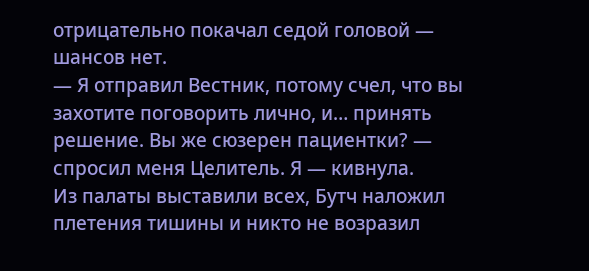отрицательно покачал седой головой — шансов нет.
— Я отправил Вестник, потому счел, что вы захотите поговорить лично, и… принять решение. Вы же сюзерен пациентки? — спросил меня Целитель. Я — кивнула.
Из палаты выставили всех, Бутч наложил плетения тишины и никто не возразил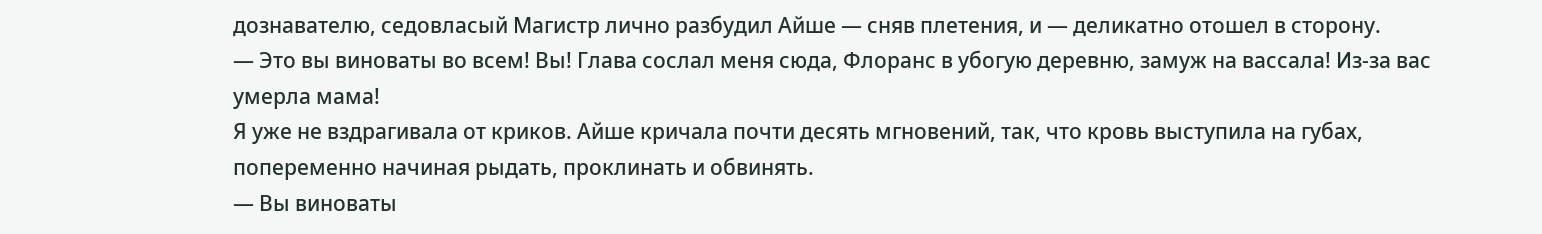дознавателю, седовласый Магистр лично разбудил Айше — сняв плетения, и — деликатно отошел в сторону.
— Это вы виноваты во всем! Вы! Глава сослал меня сюда, Флоранс в убогую деревню, замуж на вассала! Из-за вас умерла мама!
Я уже не вздрагивала от криков. Айше кричала почти десять мгновений, так, что кровь выступила на губах, попеременно начиная рыдать, проклинать и обвинять.
— Вы виноваты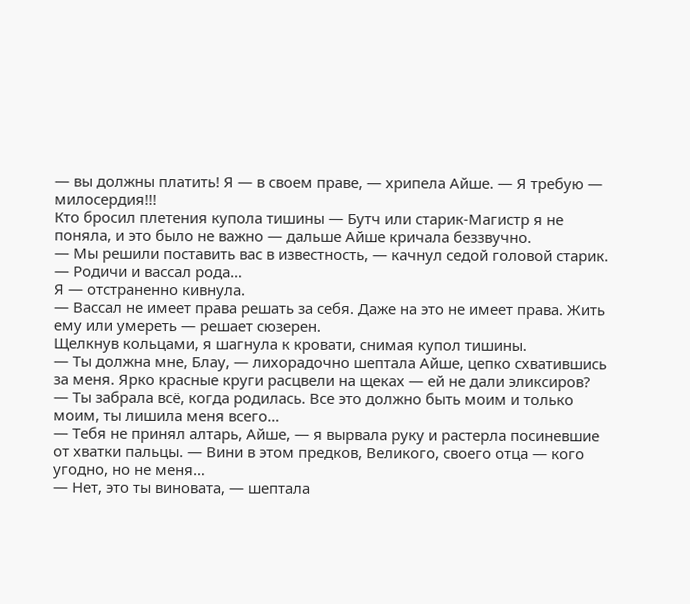— вы должны платить! Я — в своем праве, — хрипела Айше. — Я требую — милосердия!!!
Кто бросил плетения купола тишины — Бутч или старик-Магистр я не поняла, и это было не важно — дальше Айше кричала беззвучно.
— Мы решили поставить вас в известность, — качнул седой головой старик. — Родичи и вассал рода…
Я — отстраненно кивнула.
— Вассал не имеет права решать за себя. Даже на это не имеет права. Жить ему или умереть — решает сюзерен.
Щелкнув кольцами, я шагнула к кровати, снимая купол тишины.
— Ты должна мне, Блау, — лихорадочно шептала Айше, цепко схватившись за меня. Ярко красные круги расцвели на щеках — ей не дали эликсиров? — Ты забрала всё, когда родилась. Все это должно быть моим и только моим, ты лишила меня всего…
— Тебя не принял алтарь, Айше, — я вырвала руку и растерла посиневшие от хватки пальцы. — Вини в этом предков, Великого, своего отца — кого угодно, но не меня…
— Нет, это ты виновата, — шептала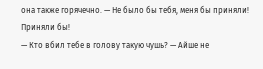она также горячечно. — Не было бы тебя, меня бы приняли! Приняли бы!
— Кто вбил тебе в голову такую чушь? — Айше не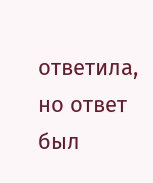ответила, но ответ был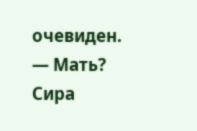очевиден. — Мать? Сира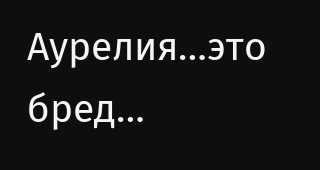Аурелия…это бред…